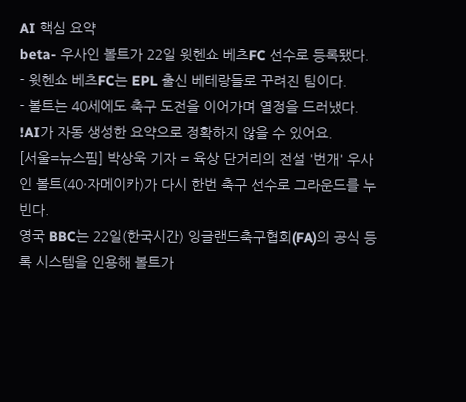AI 핵심 요약
beta- 우사인 볼트가 22일 윗헨쇼 베츠FC 선수로 등록됐다.
- 윗헨쇼 베츠FC는 EPL 출신 베테랑들로 꾸려진 팀이다.
- 볼트는 40세에도 축구 도전을 이어가며 열정을 드러냈다.
!AI가 자동 생성한 요약으로 정확하지 않을 수 있어요.
[서울=뉴스핌] 박상욱 기자 = 육상 단거리의 전설 '번개' 우사인 볼트(40·자메이카)가 다시 한번 축구 선수로 그라운드를 누빈다.
영국 BBC는 22일(한국시간) 잉글랜드축구협회(FA)의 공식 등록 시스템을 인용해 볼트가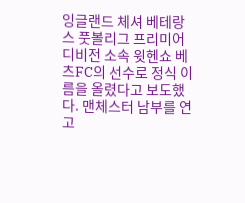잉글랜드 체셔 베테랑스 풋볼리그 프리미어 디비전 소속 윗헨쇼 베츠FC의 선수로 정식 이름을 올렸다고 보도했다. 맨체스터 남부를 연고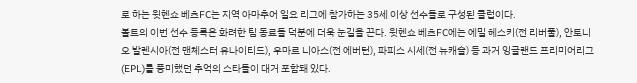로 하는 윗헨쇼 베츠FC는 지역 아마추어 일요 리그에 참가하는 35세 이상 선수들로 구성된 클럽이다.
볼트의 이번 선수 등록은 화려한 팀 동료들 덕분에 더욱 눈길을 끈다. 윗헨쇼 베츠FC에는 에밀 헤스키(전 리버풀), 안토니오 발렌시아(전 맨체스터 유나이티드), 우마르 니아스(전 에버턴), 파피스 시세(전 뉴캐슬) 등 과거 잉글랜드 프리미어리그(EPL)를 풍미했던 추억의 스타들이 대거 포함돼 있다.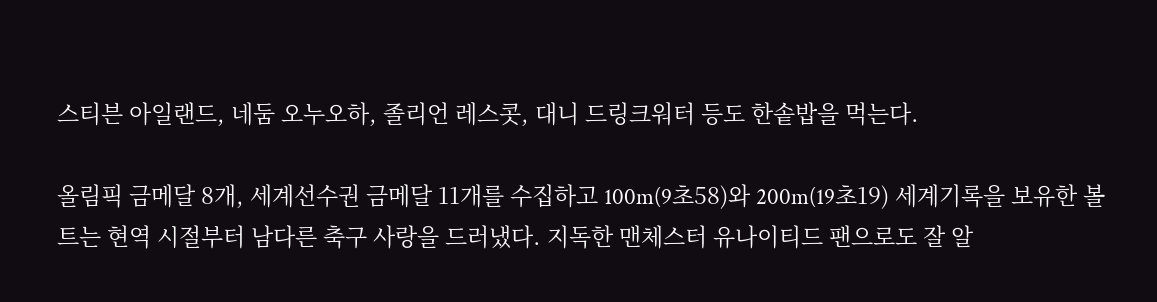스티븐 아일랜드, 네둠 오누오하, 졸리언 레스콧, 대니 드링크워터 등도 한솥밥을 먹는다.

올림픽 금메달 8개, 세계선수권 금메달 11개를 수집하고 100m(9초58)와 200m(19초19) 세계기록을 보유한 볼트는 현역 시절부터 남다른 축구 사랑을 드러냈다. 지독한 맨체스터 유나이티드 팬으로도 잘 알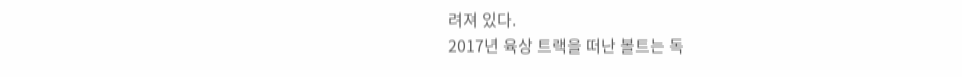려져 있다.
2017년 육상 트랙을 떠난 볼트는 독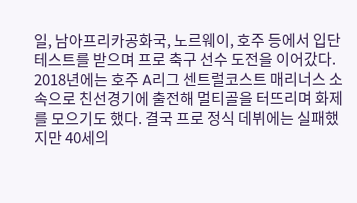일, 남아프리카공화국, 노르웨이, 호주 등에서 입단 테스트를 받으며 프로 축구 선수 도전을 이어갔다. 2018년에는 호주 A리그 센트럴코스트 매리너스 소속으로 친선경기에 출전해 멀티골을 터뜨리며 화제를 모으기도 했다. 결국 프로 정식 데뷔에는 실패했지만 40세의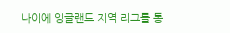나이에 잉글랜드 지역 리그를 통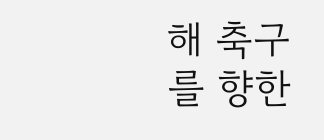해 축구를 향한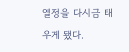열정을 다시금 태우게 됐다.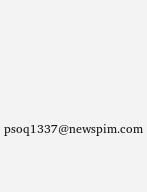psoq1337@newspim.com